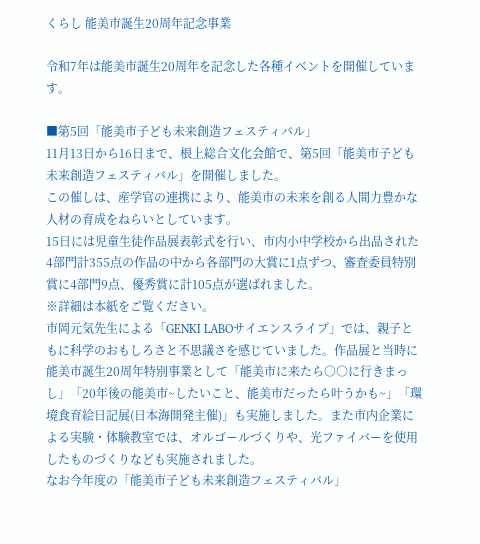くらし 能美市誕生20周年記念事業

令和7年は能美市誕生20周年を記念した各種イベントを開催しています。

■第5回「能美市子ども未来創造フェスティバル」
11月13日から16日まで、根上総合文化会館で、第5回「能美市子ども未来創造フェスティバル」を開催しました。
この催しは、産学官の連携により、能美市の未来を創る人間力豊かな人材の育成をねらいとしています。
15日には児童生徒作品展表彰式を行い、市内小中学校から出品された4部門計355点の作品の中から各部門の大賞に1点ずつ、審査委員特別賞に4部門9点、優秀賞に計105点が選ばれました。
※詳細は本紙をご覧ください。
市岡元気先生による「GENKI LABOサイエンスライブ」では、親子ともに科学のおもしろさと不思議さを感じていました。作品展と当時に能美市誕生20周年特別事業として「能美市に来たら○○に行きまっし」「20年後の能美市~したいこと、能美市だったら叶うかも~」「環境食育絵日記展(日本海開発主催)」も実施しました。また市内企業による実験・体験教室では、オルゴールづくりや、光ファイバーを使用したものづくりなども実施されました。
なお今年度の「能美市子ども未来創造フェスティバル」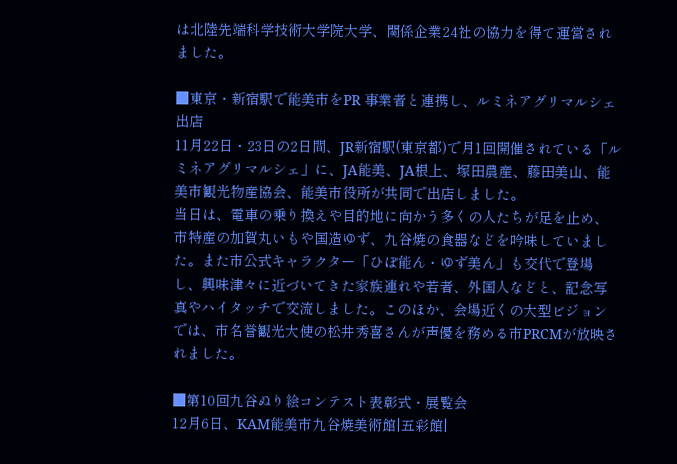は北陸先端科学技術大学院大学、関係企業24社の協力を得て運営されました。

■東京・新宿駅で能美市をPR 事業者と連携し、ルミネアグリマルシェ出店
11月22日・23日の2日間、JR新宿駅(東京都)で月1回開催されている「ルミネアグリマルシェ」に、JA能美、JA根上、塚田農産、藤田美山、能美市観光物産協会、能美市役所が共同で出店しました。
当日は、電車の乗り換えや目的地に向かう多くの人たちが足を止め、市特産の加賀丸いもや国造ゆず、九谷焼の食器などを吟味していました。また市公式キャラクター「ひぽ能ん・ゆず美ん」も交代で登場し、興味津々に近づいてきた家族連れや若者、外国人などと、記念写真やハイタッチで交流しました。このほか、会場近くの大型ビジョンでは、市名誉観光大使の松井秀喜さんが声優を務める市PRCMが放映されました。

■第10回九谷ぬり絵コンテスト表彰式・展覧会
12月6日、KAM能美市九谷焼美術館|五彩館|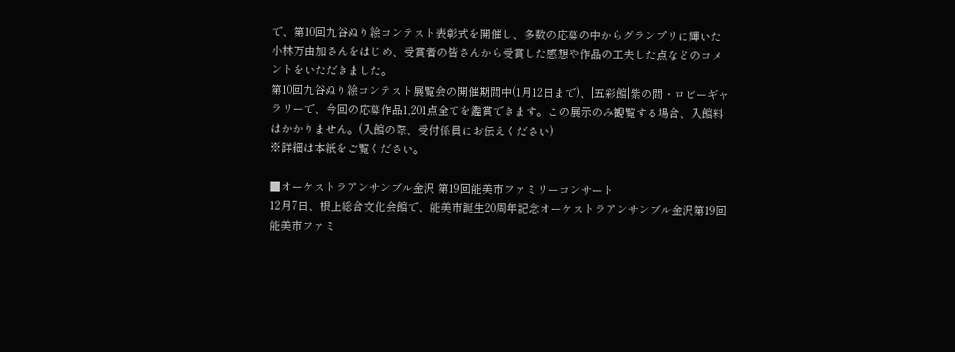で、第10回九谷ぬり絵コンテスト表彰式を開催し、多数の応募の中からグランプリに輝いた小林万由加さんをはじめ、受賞者の皆さんから受賞した感想や作品の工夫した点などのコメントをいただきました。
第10回九谷ぬり絵コンテスト展覧会の開催期間中(1月12日まで)、|五彩館|紫の間・ロビーギャラリーで、今回の応募作品1,201点全てを鑑賞できます。この展示のみ観覧する場合、入館料はかかりません。(入館の際、受付係員にお伝えください)
※詳細は本紙をご覧ください。

■オーケストラアンサンブル金沢 第19回能美市ファミリーコンサート
12月7日、根上総合文化会館で、能美市誕生20周年記念オーケストラアンサンブル金沢第19回能美市ファミ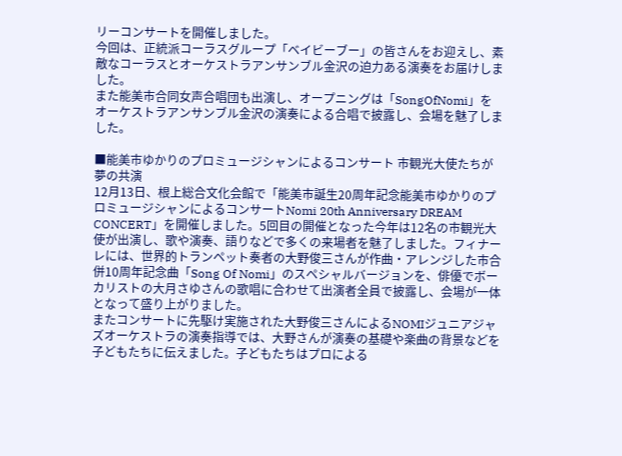リーコンサートを開催しました。
今回は、正統派コーラスグループ「ベイビーブー」の皆さんをお迎えし、素敵なコーラスとオーケストラアンサンブル金沢の迫力ある演奏をお届けしました。
また能美市合同女声合唱団も出演し、オープニングは「SongOfNomi」をオーケストラアンサンブル金沢の演奏による合唱で披露し、会場を魅了しました。

■能美市ゆかりのプロミュージシャンによるコンサート 市観光大使たちが夢の共演
12月13日、根上総合文化会館で「能美市誕生20周年記念能美市ゆかりのプロミュージシャンによるコンサートNomi 20th Anniversary DREAM CONCERT」を開催しました。5回目の開催となった今年は12名の市観光大使が出演し、歌や演奏、語りなどで多くの来場者を魅了しました。フィナーレには、世界的トランペット奏者の大野俊三さんが作曲・アレンジした市合併10周年記念曲「Song Of Nomi」のスペシャルバージョンを、俳優でボーカリストの大月さゆさんの歌唱に合わせて出演者全員で披露し、会場が一体となって盛り上がりました。
またコンサートに先駆け実施された大野俊三さんによるNOMIジュニアジャズオーケストラの演奏指導では、大野さんが演奏の基礎や楽曲の背景などを子どもたちに伝えました。子どもたちはプロによる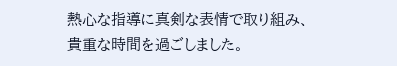熱心な指導に真剣な表情で取り組み、貴重な時間を過ごしました。